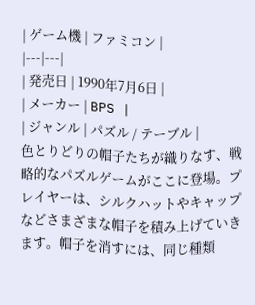| ゲーム機 | ファミコン |
|---|---|
| 発売日 | 1990年7月6日 |
| メーカー | BPS |
| ジャンル | パズル / テーブル |
色とりどりの帽子たちが織りなす、戦略的なパズルゲームがここに登場。プレイヤーは、シルクハットやキャップなどさまざまな帽子を積み上げていきます。帽子を消すには、同じ種類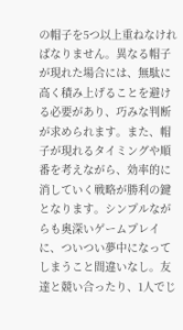の帽子を5つ以上重ねなければなりません。異なる帽子が現れた場合には、無駄に高く積み上げることを避ける必要があり、巧みな判断が求められます。また、帽子が現れるタイミングや順番を考えながら、効率的に消していく戦略が勝利の鍵となります。シンプルながらも奥深いゲームプレイに、ついつい夢中になってしまうこと間違いなし。友達と競い合ったり、1人でじ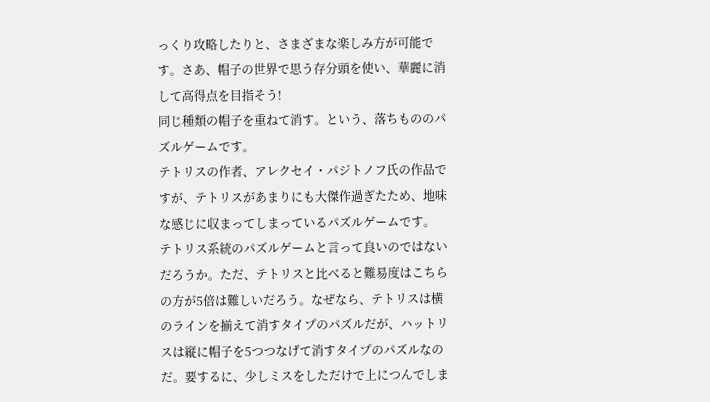っくり攻略したりと、さまざまな楽しみ方が可能です。さあ、帽子の世界で思う存分頭を使い、華麗に消して高得点を目指そう!
同じ種類の帽子を重ねて消す。という、落ちもののパズルゲームです。
テトリスの作者、アレクセイ・パジトノフ氏の作品ですが、テトリスがあまりにも大傑作過ぎたため、地味な感じに収まってしまっているパズルゲームです。
テトリス系統のパズルゲームと言って良いのではないだろうか。ただ、テトリスと比べると難易度はこちらの方が5倍は難しいだろう。なぜなら、テトリスは横のラインを揃えて消すタイプのパズルだが、ハットリスは縦に帽子を5つつなげて消すタイプのパズルなのだ。要するに、少しミスをしただけで上につんでしま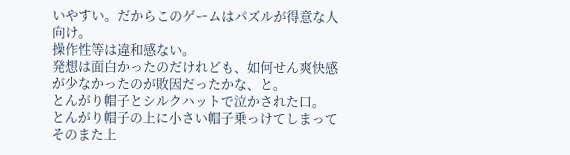いやすい。だからこのゲームはパズルが得意な人向け。
操作性等は違和感ない。
発想は面白かったのだけれども、如何せん爽快感が少なかったのが敗因だったかな、と。
とんがり帽子とシルクハットで泣かされた口。
とんがり帽子の上に小さい帽子乗っけてしまってそのまた上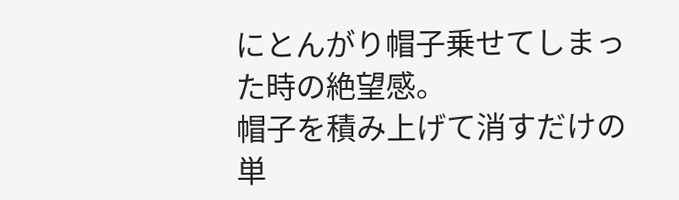にとんがり帽子乗せてしまった時の絶望感。
帽子を積み上げて消すだけの単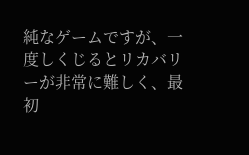純なゲームですが、一度しくじるとリカバリーが非常に難しく、最初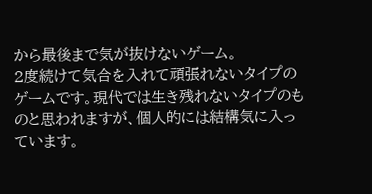から最後まで気が抜けないゲーム。
2度続けて気合を入れて頑張れないタイプのゲームです。現代では生き残れないタイプのものと思われますが、個人的には結構気に入っています。